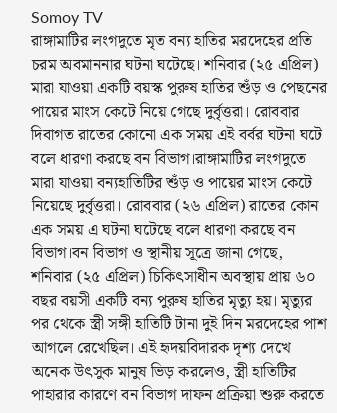Somoy TV
রাঙ্গামাটির লংগদুতে মৃত বন্য হাতির মরদেহের প্রতি চরম অবমাননার ঘটনা ঘটেছে। শনিবার (২৫ এপ্রিল) মারা যাওয়া একটি বয়স্ক পুরুষ হাতির শুঁড় ও পেছনের পায়ের মাংস কেটে নিয়ে গেছে দুর্বৃত্তরা। রোববার দিবাগত রাতের কোনো এক সময় এই বর্বর ঘটনা ঘটে বলে ধারণা করছে বন বিভাগ।রাঙ্গামাটির লংগদুতে মারা যাওয়া বন্যহাতিটির শুঁড় ও পায়ের মাংস কেটে নিয়েছে দুর্বৃত্তরা। রোববার (২৬ এপ্রিল) রাতের কোন এক সময় এ ঘটনা ঘটেছে বলে ধারণা করছে বন বিভাগ।বন বিভাগ ও স্থানীয় সূত্রে জানা গেছে, শনিবার (২৫ এপ্রিল) চিকিৎসাধীন অবস্থায় প্রায় ৬০ বছর বয়সী একটি বন্য পুরুষ হাতির মৃত্যু হয়। মৃত্যুর পর থেকে স্ত্রী সঙ্গী হাতিটি টানা দুই দিন মরদেহের পাশ আগলে রেখেছিল। এই হৃদয়বিদারক দৃশ্য দেখে অনেক উৎসুক মানুষ ভিড় করলেও, স্ত্রী হাতিটির পাহারার কারণে বন বিভাগ দাফন প্রক্রিয়া শুরু করতে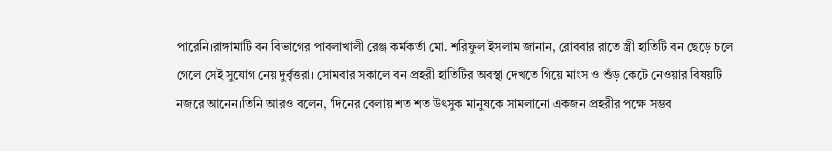পারেনি।রাঙ্গামাটি বন বিভাগের পাবলাখালী রেঞ্জ কর্মকর্তা মো. শরিফুল ইসলাম জানান, রোববার রাতে স্ত্রী হাতিটি বন ছেড়ে চলে গেলে সেই সুযোগ নেয় দুর্বৃত্তরা। সোমবার সকালে বন প্রহরী হাতিটির অবস্থা দেখতে গিয়ে মাংস ও শুঁড় কেটে নেওয়ার বিষয়টি নজরে আনেন।তিনি আরও বলেন, 'দিনের বেলায় শত শত উৎসুক মানুষকে সামলানো একজন প্রহরীর পক্ষে সম্ভব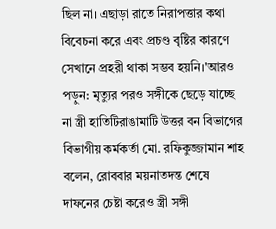ছিল না। এছাড়া রাতে নিরাপত্তার কথা বিবেচনা করে এবং প্রচণ্ড বৃষ্টির কারণে সেখানে প্রহরী থাকা সম্ভব হয়নি।'আরও পড়ুন: মৃত্যুর পরও সঙ্গীকে ছেড়ে যাচ্ছে না স্ত্রী হাতিটিরাঙামাটি উত্তর বন বিভাগের বিভাগীয় কর্মকর্তা মো. রফিকুজ্জামান শাহ বলেন, রোববার ময়নাতদন্ত শেষে দাফনের চেষ্টা করেও স্ত্রী সঙ্গী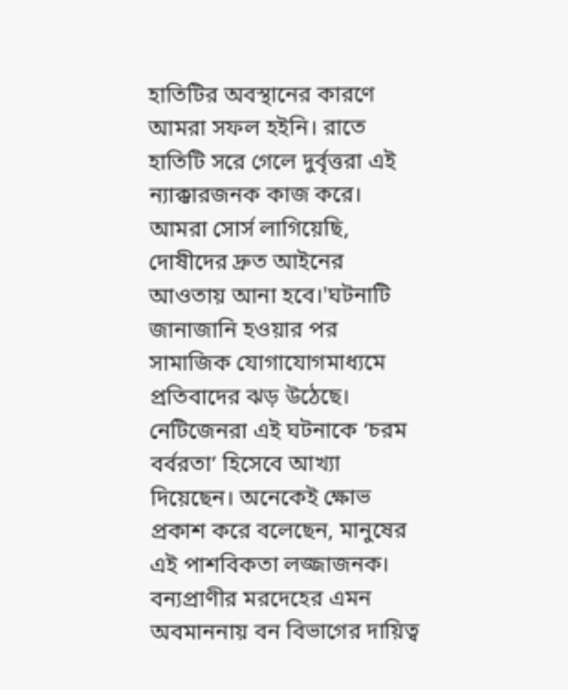হাতিটির অবস্থানের কারণে আমরা সফল হইনি। রাতে হাতিটি সরে গেলে দুর্বৃত্তরা এই ন্যাক্কারজনক কাজ করে। আমরা সোর্স লাগিয়েছি, দোষীদের দ্রুত আইনের আওতায় আনা হবে।'ঘটনাটি জানাজানি হওয়ার পর সামাজিক যোগাযোগমাধ্যমে প্রতিবাদের ঝড় উঠেছে। নেটিজেনরা এই ঘটনাকে ‘চরম বর্বরতা’ হিসেবে আখ্যা দিয়েছেন। অনেকেই ক্ষোভ প্রকাশ করে বলেছেন, মানুষের এই পাশবিকতা লজ্জাজনক। বন্যপ্রাণীর মরদেহের এমন অবমাননায় বন বিভাগের দায়িত্ব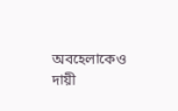অবহেলাকেও দায়ী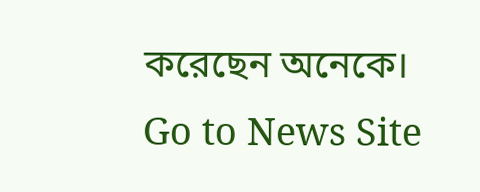করেছেন অনেকে।
Go to News Site